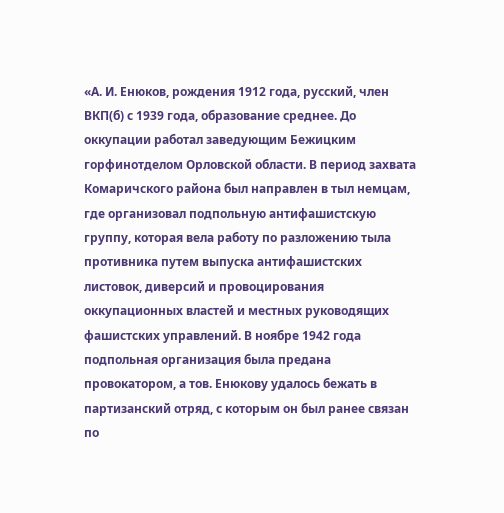«А. И. Енюков, рождения 1912 года, русский, член ВКП(б) с 1939 года, образование среднее. До оккупации работал заведующим Бежицким горфинотделом Орловской области. В период захвата Комаричского района был направлен в тыл немцам, где организовал подпольную антифашистскую группу, которая вела работу по разложению тыла противника путем выпуска антифашистских листовок, диверсий и провоцирования оккупационных властей и местных руководящих фашистских управлений. В ноябре 1942 года подпольная организация была предана провокатором, а тов. Енюкову удалось бежать в партизанский отряд, с которым он был ранее связан по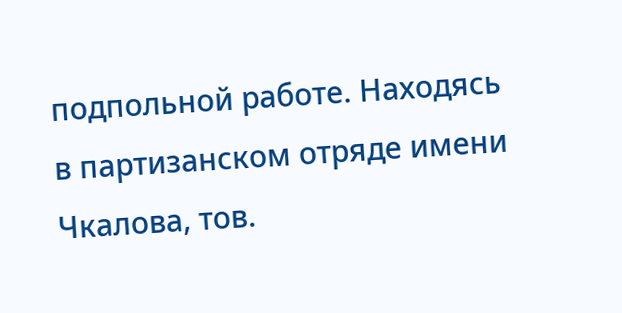подпольной работе. Находясь в партизанском отряде имени Чкалова, тов.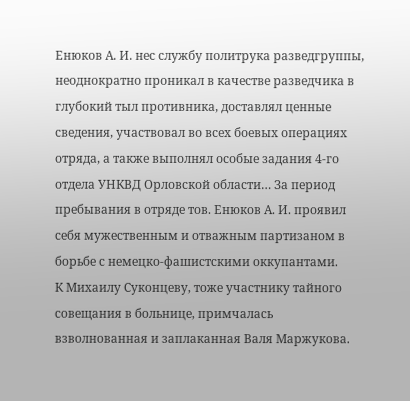Енюков А. И. нес службу политрука разведгруппы, неоднократно проникал в качестве разведчика в глубокий тыл противника, доставлял ценные сведения, участвовал во всех боевых операциях отряда, а также выполнял особые задания 4-го отдела УНКВД Орловской области… За период пребывания в отряде тов. Енюков А. И. проявил себя мужественным и отважным партизаном в борьбе с немецко-фашистскими оккупантами.
К Михаилу Суконцеву, тоже участнику тайного совещания в больнице, примчалась взволнованная и заплаканная Валя Маржукова.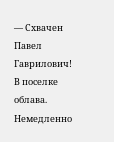— Схвачен Павел Гаврилович! В поселке облава. Немедленно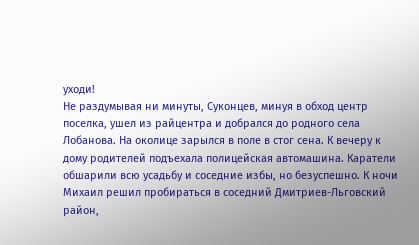уходи!
Не раздумывая ни минуты, Суконцев, минуя в обход центр поселка, ушел из райцентра и добрался до родного села Лобанова. На околице зарылся в поле в стог сена. К вечеру к дому родителей подъехала полицейская автомашина. Каратели обшарили всю усадьбу и соседние избы, но безуспешно. К ночи Михаил решил пробираться в соседний Дмитриев-Льговский район,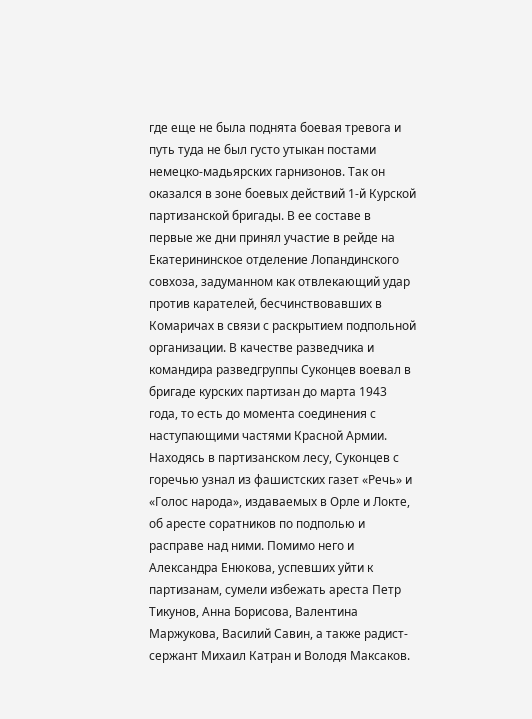где еще не была поднята боевая тревога и путь туда не был густо утыкан постами немецко-мадьярских гарнизонов. Так он оказался в зоне боевых действий 1-й Курской партизанской бригады. В ее составе в первые же дни принял участие в рейде на Екатерининское отделение Лопандинского совхоза, задуманном как отвлекающий удар против карателей, бесчинствовавших в Комаричах в связи с раскрытием подпольной организации. В качестве разведчика и командира разведгруппы Суконцев воевал в бригаде курских партизан до марта 1943 года, то есть до момента соединения с наступающими частями Красной Армии. Находясь в партизанском лесу, Суконцев с горечью узнал из фашистских газет «Речь» и «Голос народа», издаваемых в Орле и Локте, об аресте соратников по подполью и расправе над ними. Помимо него и Александра Енюкова, успевших уйти к партизанам, сумели избежать ареста Петр Тикунов, Анна Борисова, Валентина Маржукова, Василий Савин, а также радист-сержант Михаил Катран и Володя Максаков.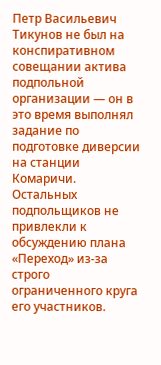Петр Васильевич Тикунов не был на конспиративном совещании актива подпольной организации — он в это время выполнял задание по подготовке диверсии на станции Комаричи. Остальных подпольщиков не привлекли к обсуждению плана «Переход» из-за строго ограниченного круга его участников.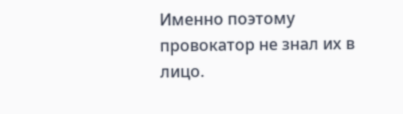Именно поэтому провокатор не знал их в лицо.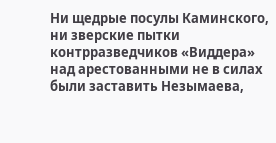Ни щедрые посулы Каминского, ни зверские пытки контрразведчиков «Виддера» над арестованными не в силах были заставить Незымаева,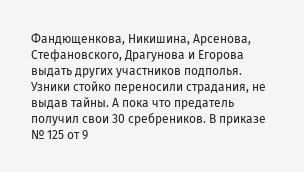Фандющенкова, Никишина, Арсенова, Стефановского, Драгунова и Егорова выдать других участников подполья. Узники стойко переносили страдания, не выдав тайны. А пока что предатель получил свои 30 сребреников. В приказе № 125 от 9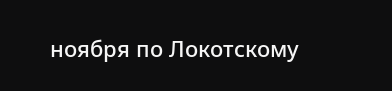ноября по Локотскому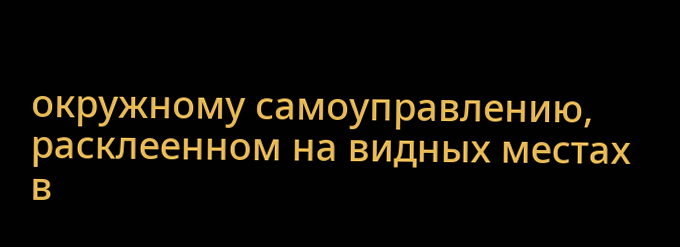окружному самоуправлению, расклеенном на видных местах в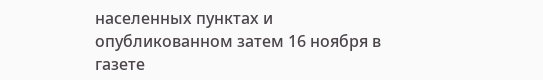населенных пунктах и опубликованном затем 16 ноября в газете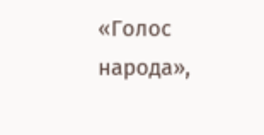«Голос народа»,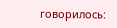говорилось: